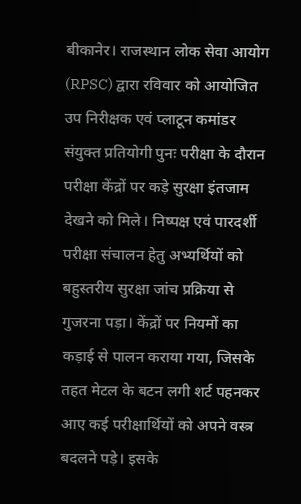बीकानेर। राजस्थान लोक सेवा आयोग (RPSC) द्वारा रविवार को आयोजित उप निरीक्षक एवं प्लाटून कमांडर संयुक्त प्रतियोगी पुनः परीक्षा के दौरान परीक्षा केंद्रों पर कड़े सुरक्षा इंतजाम देखने को मिले। निष्पक्ष एवं पारदर्शी परीक्षा संचालन हेतु अभ्यर्थियों को बहुस्तरीय सुरक्षा जांच प्रक्रिया से गुजरना पड़ा। केंद्रों पर नियमों का कड़ाई से पालन कराया गया, जिसके तहत मेटल के बटन लगी शर्ट पहनकर आए कई परीक्षार्थियों को अपने वस्त्र बदलने पड़े। इसके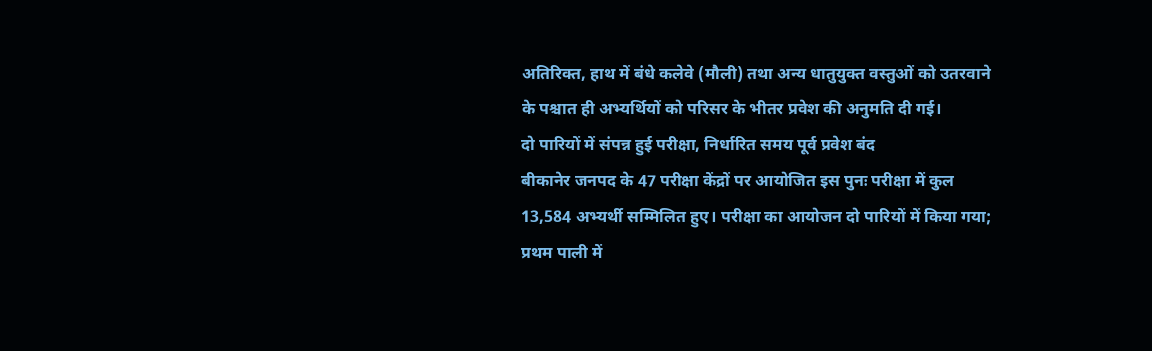अतिरिक्त, हाथ में बंधे कलेवे (मौली) तथा अन्य धातुयुक्त वस्तुओं को उतरवाने के पश्चात ही अभ्यर्थियों को परिसर के भीतर प्रवेश की अनुमति दी गई।
दो पारियों में संपन्न हुई परीक्षा, निर्धारित समय पूर्व प्रवेश बंद
बीकानेर जनपद के 47 परीक्षा केंद्रों पर आयोजित इस पुनः परीक्षा में कुल 13,584 अभ्यर्थी सम्मिलित हुए। परीक्षा का आयोजन दो पारियों में किया गया; प्रथम पाली में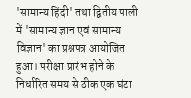'सामान्य हिंदी' तथा द्वितीय पाली में 'सामान्य ज्ञान एवं सामान्य विज्ञान' का प्रश्नपत्र आयोजित हुआ। परीक्षा प्रारंभ होने के निर्धारित समय से ठीक एक घंटा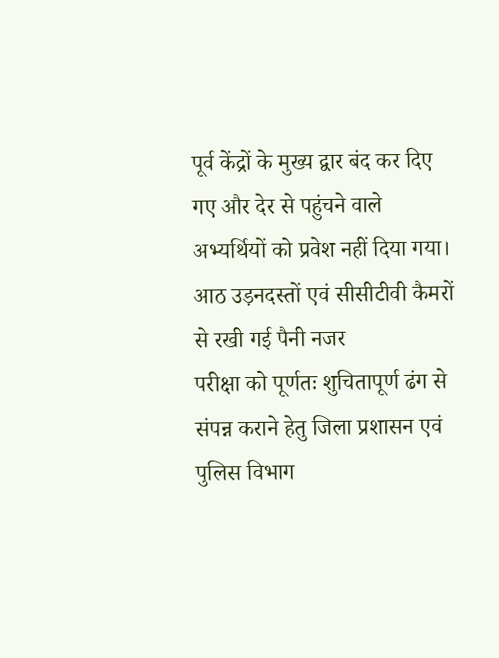पूर्व केंद्रों के मुख्य द्वार बंद कर दिए गए और देर से पहुंचने वाले अभ्यर्थियों को प्रवेश नहीं दिया गया।
आठ उड़नदस्तों एवं सीसीटीवी कैमरों से रखी गई पैनी नजर
परीक्षा को पूर्णतः शुचितापूर्ण ढंग से संपन्न कराने हेतु जिला प्रशासन एवं पुलिस विभाग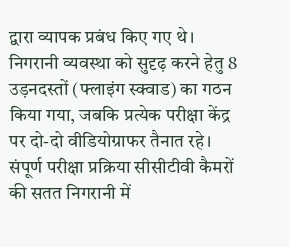द्वारा व्यापक प्रबंध किए गए थे। निगरानी व्यवस्था को सुदृढ़ करने हेतु 8 उड़नदस्तों (फ्लाइंग स्क्वाड) का गठन किया गया, जबकि प्रत्येक परीक्षा केंद्र पर दो-दो वीडियोग्राफर तैनात रहे। संपूर्ण परीक्षा प्रक्रिया सीसीटीवी कैमरों की सतत निगरानी में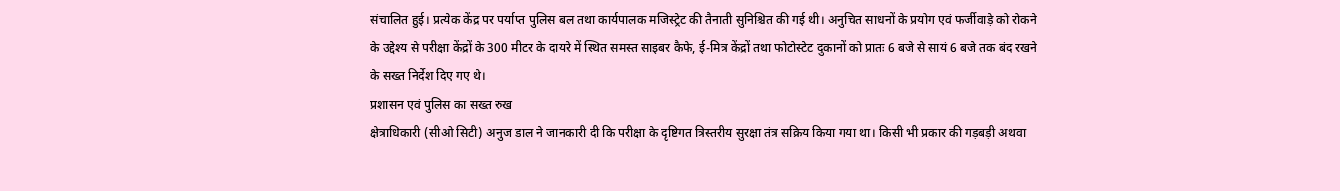संचालित हुई। प्रत्येक केंद्र पर पर्याप्त पुलिस बल तथा कार्यपालक मजिस्ट्रेट की तैनाती सुनिश्चित की गई थी। अनुचित साधनों के प्रयोग एवं फर्जीवाड़े को रोकने के उद्देश्य से परीक्षा केंद्रों के 300 मीटर के दायरे में स्थित समस्त साइबर कैफे, ई-मित्र केंद्रों तथा फोटोस्टेट दुकानों को प्रातः 6 बजे से सायं 6 बजे तक बंद रखने के सख्त निर्देश दिए गए थे।
प्रशासन एवं पुलिस का सख्त रुख
क्षेत्राधिकारी (सीओ सिटी) अनुज डाल ने जानकारी दी कि परीक्षा के दृष्टिगत त्रिस्तरीय सुरक्षा तंत्र सक्रिय किया गया था। किसी भी प्रकार की गड़बड़ी अथवा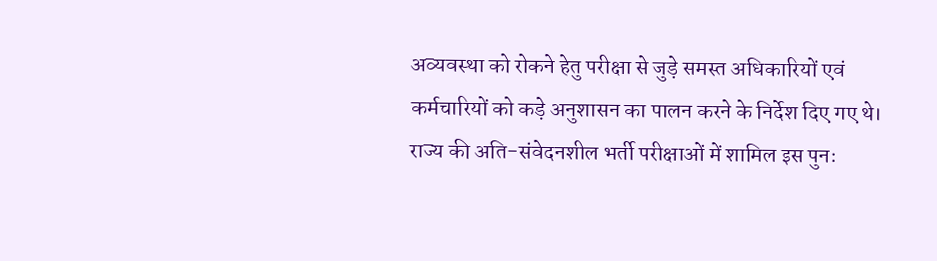अव्यवस्था को रोकने हेतु परीक्षा से जुड़े समस्त अधिकारियों एवं कर्मचारियों को कड़े अनुशासन का पालन करने के निर्देश दिए गए थे। राज्य की अति-संवेदनशील भर्ती परीक्षाओं में शामिल इस पुनः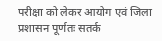परीक्षा को लेकर आयोग एवं जिला प्रशासन पूर्णतः सतर्क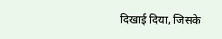दिखाई दिया, जिसके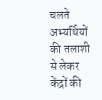चलते अभ्यर्थियों की तलाशी से लेकर केंद्रों की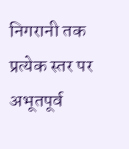निगरानी तक प्रत्येक स्तर पर अभूतपूर्व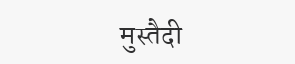मुस्तैदी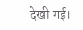देखी गई।